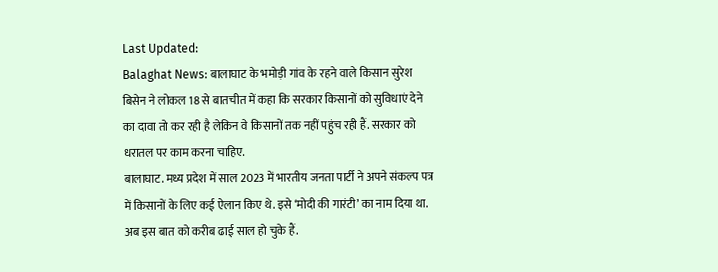Last Updated:
Balaghat News: बालाघाट के भमोड़ी गांव के रहने वाले किसान सुरेश बिसेन ने लोकल 18 से बातचीत में कहा कि सरकार किसानों को सुविधाएं देने का दावा तो कर रही है लेकिन वे किसानों तक नहीं पहुंच रही हैं. सरकार को धरातल पर काम करना चाहिए.
बालाघाट. मध्य प्रदेश में साल 2023 में भारतीय जनता पार्टी ने अपने संकल्प पत्र में किसानों के लिए कई ऐलान किए थे. इसे ‘मोदी की गारंटी’ का नाम दिया था. अब इस बात को करीब ढाई साल हो चुके हैं.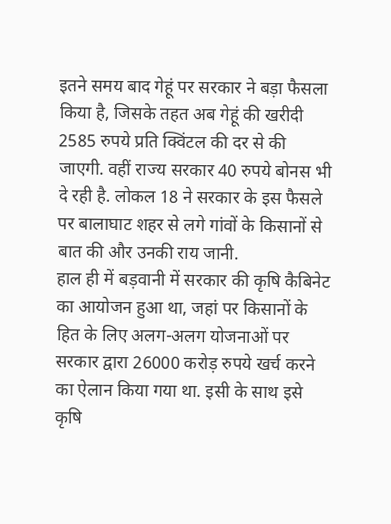इतने समय बाद गेहूं पर सरकार ने बड़ा फैसला किया है, जिसके तहत अब गेहूं की खरीदी 2585 रुपये प्रति क्विंटल की दर से की जाएगी. वहीं राज्य सरकार 40 रुपये बोनस भी दे रही है. लोकल 18 ने सरकार के इस फैसले पर बालाघाट शहर से लगे गांवों के किसानों से बात की और उनकी राय जानी.
हाल ही में बड़वानी में सरकार की कृषि कैबिनेट का आयोजन हुआ था, जहां पर किसानों के हित के लिए अलग-अलग योजनाओं पर सरकार द्वारा 26000 करोड़ रुपये खर्च करने का ऐलान किया गया था. इसी के साथ इसे कृषि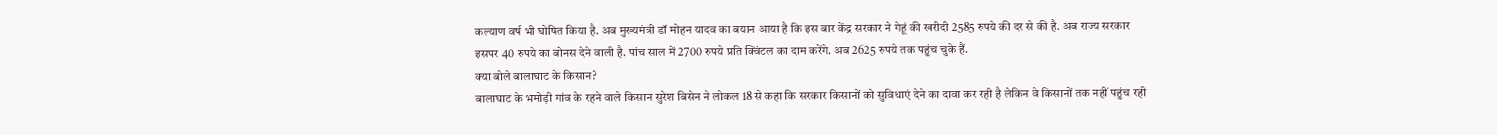कल्याण वर्ष भी घोषित किया है. अब मुख्यमंत्री डॉ मोहन यादव का बयान आया है कि इस बार केंद्र सरकार ने गेहूं की खरीदी 2585 रुपये की दर से की है. अब राज्य सरकार इसपर 40 रुपये का बोनस देने वाली है. पांच साल में 2700 रुपये प्रति क्विंटल का दाम करेंगे. अब 2625 रुपये तक पहुंच चुके हैं.
क्या बोले बालाघाट के किसान?
बालाघाट के भमोड़ी गांव के रहने वाले किसान सुरेश बिसेन ने लोकल 18 से कहा कि सरकार किसानों को सुविधाएं देने का दावा कर रही है लेकिन वे किसानों तक नहीं पहुंच रही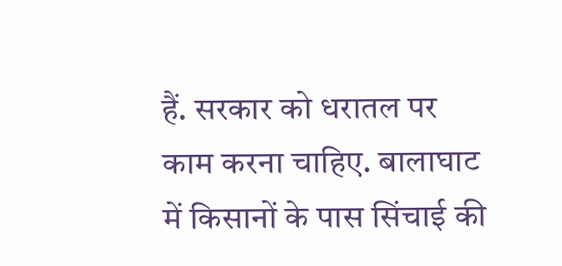हैं. सरकार को धरातल पर काम करना चाहिए. बालाघाट में किसानों के पास सिंचाई की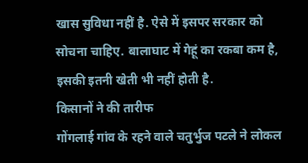खास सुविधा नहीं है. ऐसे में इसपर सरकार को सोचना चाहिए. बालाघाट में गेहूं का रकबा कम है, इसकी इतनी खेती भी नहीं होती है.
किसानों ने की तारीफ
गोंगलाई गांव के रहने वाले चतुर्भुज पटले ने लोकल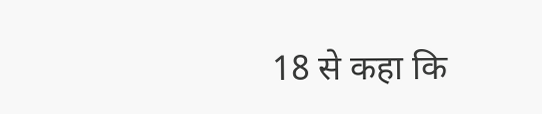18 से कहा कि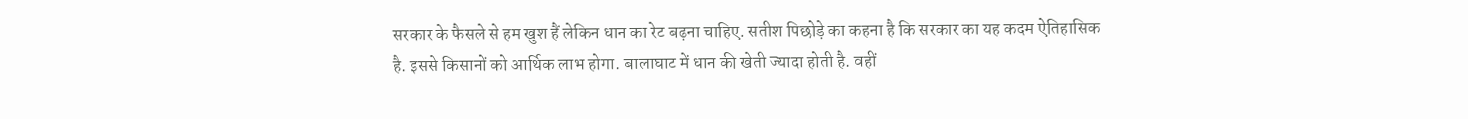सरकार के फैसले से हम खुश हैं लेकिन धान का रेट बढ़ना चाहिए. सतीश पिछोड़े का कहना है कि सरकार का यह कदम ऐतिहासिक है. इससे किसानों को आर्थिक लाभ होगा. बालाघाट में धान की खेती ज्यादा होती है. वहीं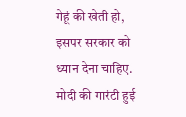गेहूं की खेती हो, इसपर सरकार को ध्यान देना चाहिए.
मोदी की गारंटी हुई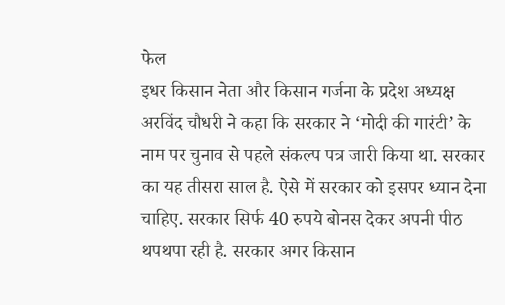फेल
इधर किसान नेता और किसान गर्जना के प्रदेश अध्यक्ष अरविंद चौधरी ने कहा कि सरकार ने ‘मोदी की गारंटी’ के नाम पर चुनाव से पहले संकल्प पत्र जारी किया था. सरकार का यह तीसरा साल है. ऐसे में सरकार को इसपर ध्यान देना चाहिए. सरकार सिर्फ 40 रुपये बोनस देकर अपनी पीठ थपथपा रही है. सरकार अगर किसान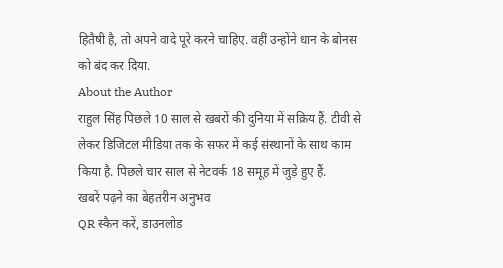हितैषी है, तो अपने वादे पूरे करने चाहिए. वहीं उन्होंने धान के बोनस को बंद कर दिया.
About the Author
राहुल सिंह पिछले 10 साल से खबरों की दुनिया में सक्रिय हैं. टीवी से लेकर डिजिटल मीडिया तक के सफर में कई संस्थानों के साथ काम किया है. पिछले चार साल से नेटवर्क 18 समूह में जुड़े हुए हैं.
खबरें पढ़ने का बेहतरीन अनुभव
QR स्कैन करें, डाउनलोड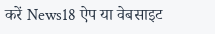करें News18 ऐप या वेबसाइट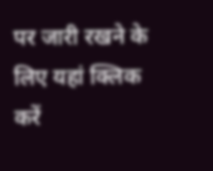पर जारी रखने के लिए यहां क्लिक करें